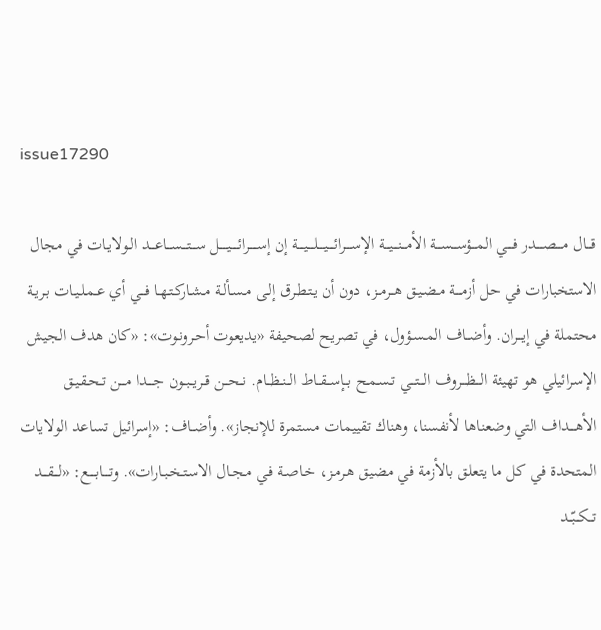issue17290

قـــال مــــصــــدر فــــي المـــؤســـســـة الأمـــنـــيـــة الإســــرائــــيــــلــــيــــة إن إســـــرائـــــيـــــل ســـتـــســـاعـــد الـولايـات في مجال الاستخبارات في حل أزمــــة مـضـيـق هــرمــز، دون أن يـتـطـرق إلـى مـسـألـة مـشـاركـتـهـا فـــي أي عـمـلـيـات بـريـة محتملة في إيـــران. وأضــاف المـسـؤول، في تصريح لصحيفة «يديعوت أحـرونـوت»: «كان هدف الجيش الإسرائيلي هو تهيئة الـــظـــروف الـــتـــي تـسـمـح بــإســقــاط الــنــظــام. نــحــن قــريــبــون جــــدا مـــن تـحـقـيـق الأهــــداف التي وضعناها لأنفسنا، وهناك تقييمات مستمرة للإنجاز». وأضــاف: «إسرائيل تساعد الولايات المتحدة في كل ما يتعلق بالأزمة في مضيق هـرمـز، خـاصـة فـي مـجـال الاسـتـخـبـارات». وتــــابــــع: «لـــقـــد تــكــبّــد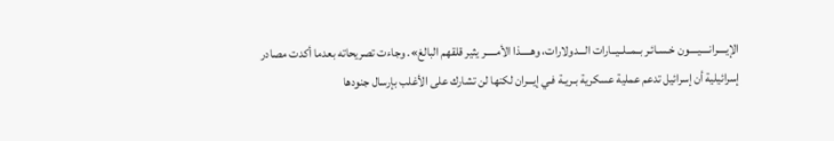الإيــــرانــــيــــون خـسـائـر بــمــلــيــارات الـــدولارات، وهـــــذا الأمـــــر يثير قلقهم البالغ». وجاءت تصريحاته بعدما أكدت مصادر إسرائيلية أن إسرائيل تدعم عملية عسكرية بـريـة فـي إيـــران لكنها لن تشارك على الأغلب بإرسال جنودها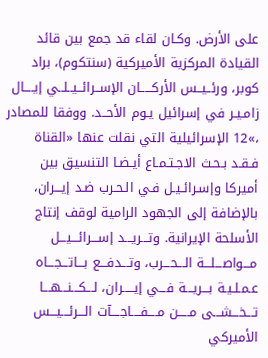على الأرض. وكـان لقاء قد جمع بين قائد القيادة المركزية الأميركية (سنتكوم)، براد كوبر، ورئــيــس الأركـــــان الإســرائــيــلــي إيــــال زامـيـر في إسرائيل يـوم الأحــد. ووفقا للمصادر ،»12 الإسرائيلية التي نقلت عنها «القناة فـقـد بـحـث الاجـتـمـاع أيـضـا التنسيق بين أميركا وإسـرائـيـل فـي الـحـرب ضـد إيـــران، بالإضافة إلى الجهود الرامية لوقف إنتاج الأسلحة الإيرانية. وتـــريـــد إســـرائـــيـــل مـــواصـــلـــة الـــحـــرب، وتـــدفـــع بـــاتـــجـــاه عـمـلـيـة بـــريـــة فـــي إيـــــران، لـــكـــنـــهـــا تـــخـــشـــى مـــــن مــــفــــاجــــآت الـــرئـــيـــس الأميركي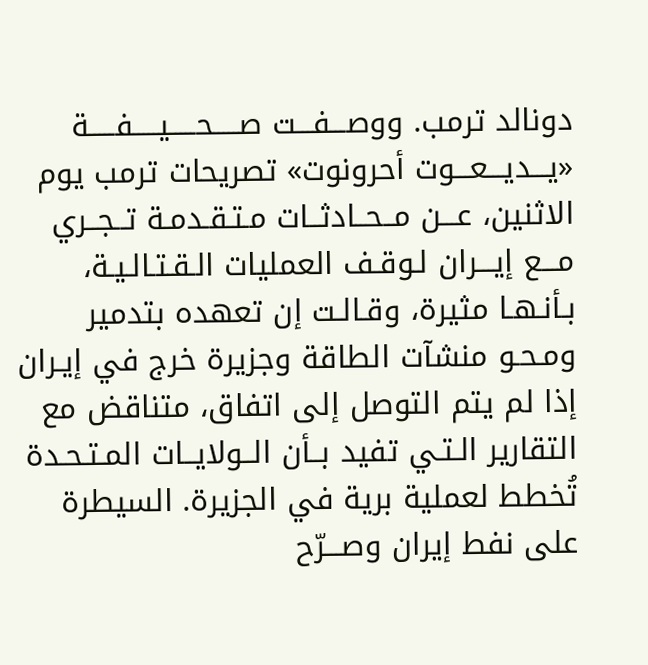دونالد ترمب. ووصـــفـــت صـــــحـــــيـــــفـــــة «يـــديـــعـــوت أحرونوت» تصريحات ترمب يوم الاثنين، عـــن مــحــادثــات مـتـقـدمـة تــجــري مـــع إيـــران لـوقـف العمليات الـقـتـالـيـة، بـأنـهـا مثيرة، وقـالـت إن تعهده بتدمير ومـحـو منشآت الطاقة وجزيرة خرج في إيـران إذا لم يتم التوصل إلى اتفاق، متناقض مع التقارير الـتـي تفيد بــأن الــولايــات المـتـحـدة تُخطط لعملية برية في الجزيرة. السيطرة على نفط إيران وصـــرّح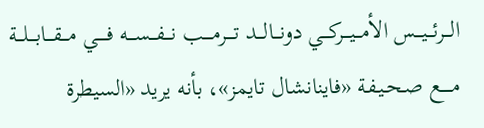الـــرئـــيـــس الأمـــيـــركـــي دونـــالـــد تــــرمــــب نـــفـــســـه فـــــي مـــقـــابـــلـــة مـــــع صـحـيـفـة «فاينانشال تايمز»، بأنه يريد «السيطرة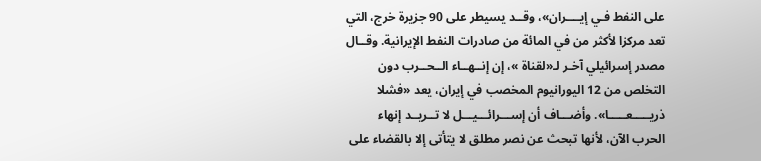على النفط فـي إيــــران»، وقــد يسيطر على 90 جزيرة خرج، التي تعد مركزا لأكثر من في المائة من صادرات النفط الإيرانية. وقــال مصدر إسرائيلي آخـر لـ«لقناة »، إن إنــهــاء الــحــرب دون التخلص من 12 اليورانيوم المخصب في إيران، يعد «فشلا ذريـــــعـــــا». وأضـــاف أن إســـرائـــيـــل لا تــريــد إنهاء الحرب الآن، لأنها تبحث عن نصر مطلق لا يتأتى إلا بالقضاء على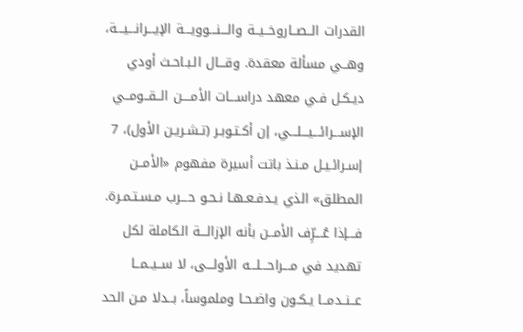القدرات الــصــاروخــيــة والـــنـــوويـــة الإيـــرانـــيـــة، وهــي مسألة معقدة. وقـــال الـبـاحـث أودي ديـكـل فـي معهد دراســـات الأمــــن الــقــومــي الإســـرائـــيـــلـــي، إن أكـتـوبـر (تـشـريـن الأول)، 7 إسـرائـيـل مـنـذ باتت أسيرة مفهوم «الأمــن المطلق» الذي يـدفـعـهـا نـحـو حـــرب مـسـتـمـرة. فـــإذا عُـــرِّف الأمــن بأنه الإزالـــة الكاملة لكل تهديد في مـــراحـــلـــه الأولـــى، لا ســيــمــا عــنــدمــا يـكـون واضـحـا وملموساً، بــدلا مـن الحد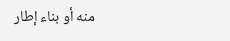منه أو بناء إطار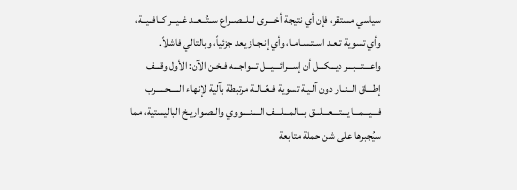سياسي مستقر، فإن أي نتيجة أخــــرى لــلــصــراع ســتُــعــد غــيــر كــافــيــة، وأي تسوية تـعـد اسـتـسـامـا، وأي إنـجـاز يعد جزئياً، وبالتالي فاشلاً. واعـــتـــبـــر ديـــكـــل أن إســـرائـــيـــل تـــواجـــه فـخـن الآن: الأول وقـــف إطـــاق الــنــار دون آلـيـة تسوية فـعّــالـة مرتبطة بآلية لإنهاء الـــــحـــــرب فـــيـــمـــا يـــتـــعـــلـــق بـــالمـــلـــف الــــنــــووي والـصـواريـخ الباليستية، مما سيُجبرها على شن حملة متابعة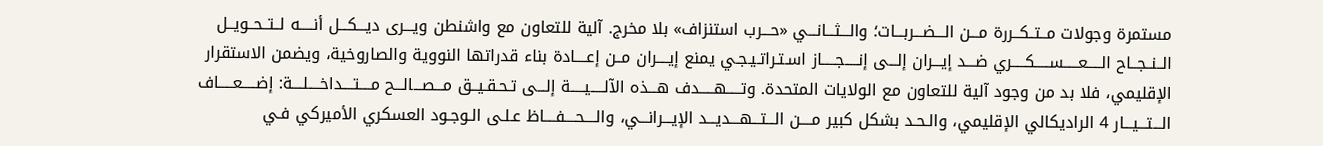مستمرة وجولات مــتــكــررة مـــن الـــضـــربـــات؛ والـــثـــانـــي «حـــرب استنزاف» بلا مخرج. آلية للتعاون مع واشنطن ويـــرى ديـــكـــل أنـــــه لــتــحــويــل الــنــجــاح الـــــعـــــســـــكـــــري ضـــد إيـــران إلـــى إنـــــجـــــاز اسـتـراتـيـجـي يمنع إيــــران مــن إعــــادة بناء قدراتها النووية والصاروخية، ويضمن الاستقرار الإقليمي، فلا بد من وجود آلية للتعاون مع الولايات المتحدة. وتـــــهـــــدف هـــذه الآلـــــيـــــة إلـــى تـحـقـيــق مـــصـــالـــح مــــتــــداخــــلــــة: إضـــــعـــــاف الـــتـــيـــار 4 الراديكالي الإقليمي، والـحـد بشكل كبير مــــن الـــتـــهـــديـــد الإيـــرانـــي، والــــحــــفــــاظ عـلـى الـوجـود العسكري الأميركي فـي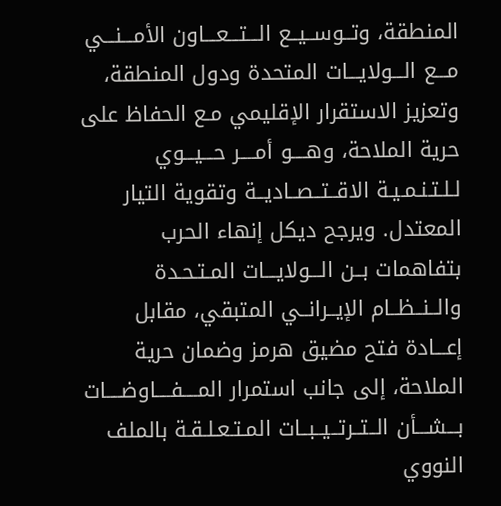المنطقة، وتــوســيــع الـــتـــعـــاون الأمـــنـــي مـــع الـــولايـــات المتحدة ودول المنطقة، وتعزيز الاستقرار الإقليمي مـع الحفاظ على حرية الملاحة، وهــــو أمــــر حـــيـــوي لـلـتـنـمـيـة الاقــتــصــاديــة وتقوية التيار المعتدل. ويرجح ديكل إنهاء الحرب بتفاهمات بــن الـــولايـــات المـتـحـدة والــنــظــام الإيــرانــي المتبقي، مقابل إعـــادة فتح مضيق هرمز وضمان حرية الملاحة، إلى جانب استمرار المــــفــــاوضــــات بـــشـــأن الــتــرتــيــبــات المـتـعـلـقـة بالملف النووي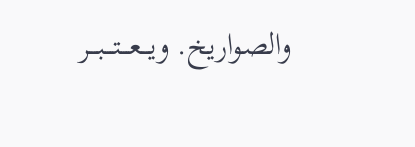والصواريخ. ويـــعـــتـــبـــر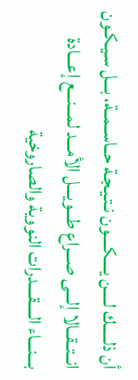أن ذلـــــك لــــن يــــكــــون نـتـيـجـة حــاســمــة، بـــل سـيـكـون انــتــقــالا إلـــى صـــراع طـــويـــل الأمـــد لمـــنـــع إعـــادة بـــنـــاء الــــقــــدرات النووية والصاروخية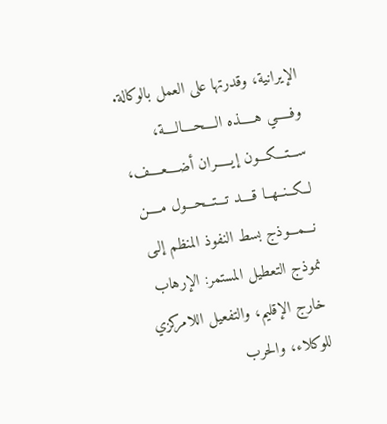الإيرانية، وقدرتها على العمل بالوكالة. وفـــــي هـــــذه الــــحــــالــــة، ســـتـــكـــون إيـــــران أضــــعــــف، لــكــنــهــا قــــد تـــتـــحـــول مــــن نـــمـــوذج بسط النفوذ المنظم إلـى نموذج التعطيل المستمر: الإرهاب خارج الإقليم، والتفعيل اللامركزي للوكلاء، والحرب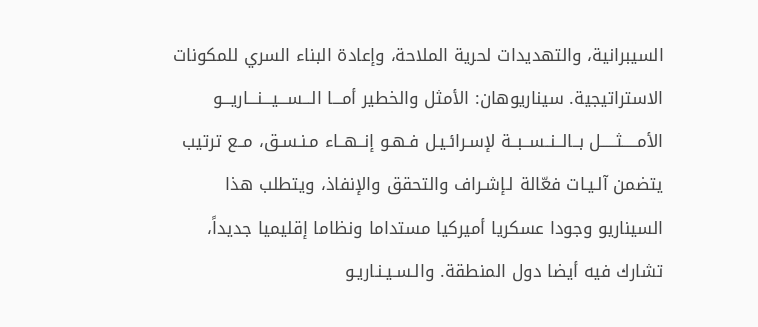السيبرانية، والتهديدات لحرية الملاحة، وإعادة البناء السري للمكونات الاستراتيجية. سيناريوهان: الأمثل والخطير أمـــا الـــســـيـــنـــاريـــو الأمـــــثـــــل بــالــنــســبــة لإسـرائـيـل فـهـو إنــهــاء مـنـسـق، مــع ترتيب يتضمن آلـيـات فعّالة لـإشـراف والتحقق والإنفاذ، ويتطلب هذا السيناريو وجودا عسكريا أميركيا مستداما ونظاما إقليميا جديداً، تشارك فيه أيضا دول المنطقة. والـسـيـنـاريـو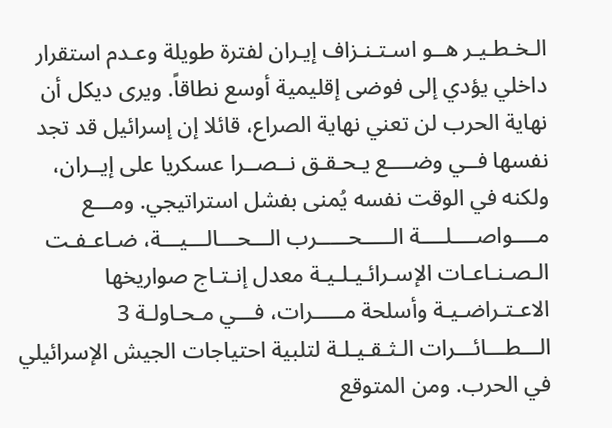الـخـطـيـر هــو اسـتـنـزاف إيـران لفترة طويلة وعـدم استقرار داخلي يؤدي إلى فوضى إقليمية أوسع نطاقاً. ويرى ديكل أن نهاية الحرب لن تعني نهاية الصراع، قائلا إن إسرائيل قد تجد نفسها فــي وضــــع يـحـقـق نــصــرا عسكريا على إيــران، ولكنه في الوقت نفسه يُمنى بفشل استراتيجي. ومـــع مــــواصــــلــــة الـــــحـــــرب الـــحـــالـــيـــة، ضـاعـفـت الـصـنـاعـات الإسـرائـيـلـيـة معدل إنـتـاج صواريخها الاعـتـراضـيـة وأسلحة مـــــرات، فـــي مـحـاولـة 3 الـــطـــائـــرات الـثـقـيـلـة لتلبية احتياجات الجيش الإسرائيلي في الحرب. ومن المتوقع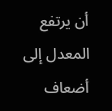أن يرتفع المعدل إلى أضعاف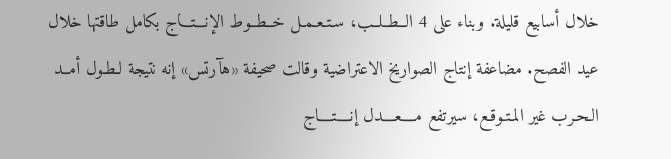خلال أسابيع قليلة. وبناء على 4 الــطــلــب، سـتـعـمـل خــطــوط الإنـــتـــاج بكامل طاقتها خلال عيد الفصح. مضاعفة إنتاج الصواريخ الاعتراضية وقالت صحيفة «هآرتس» إنه نتيجة لـطـول أمــد الـحـرب غير المـتـوقـع، سيرتفع مــــعــــدل إنــــتــــاج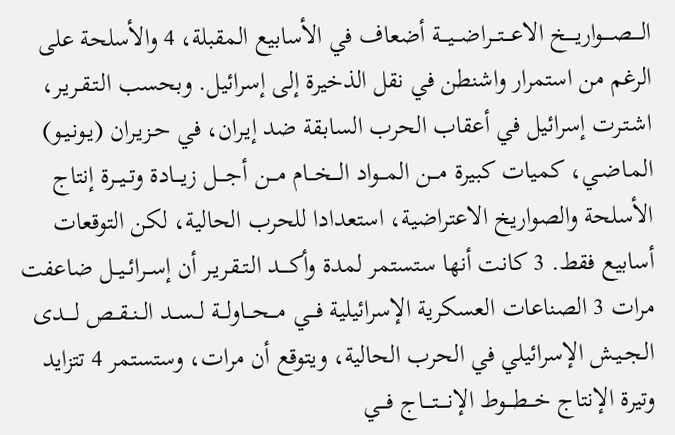الــــصــــواريــــخ الاعـــتـــراضـــيـــة أضعاف في الأسابيع المقبلة، 4 والأسلحة على الرغم من استمرار واشنطن في نقل الذخيرة إلى إسرائيل. وبحسب الـتـقـريـر، اشـتـرت إسرائيل في أعقاب الحرب السابقة ضد إيـران، في حـزيـران (يـونـيـو) المـاضـي، كميات كبيرة مـــن المـــواد الـــخـــام مـــن أجــــل زيـــادة وتــيــرة إنتاج الأسلحة والصواريخ الاعتراضية، استعدادا للحرب الحالية، لكن التوقعات أسابيع فقط. 3 كانت أنها ستستمر لمدة وأكــــد الـتـقـريـر أن إســرائــيــل ضاعفت مرات 3 الصناعات العسكرية الإسرائيلية فـــي مـــحـــاولـــة لــســد الــنــقــص لــــدى الـجـيـش الإسرائيلي في الحرب الحالية، ويتوقع أن مرات، وستستمر 4 تتزايد وتيرة الإنتاج خـــطـــوط الإنــــتــــاج فـــي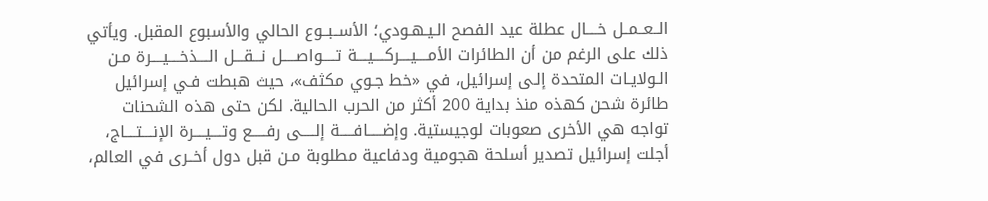الــعــمــل خــــال عطلة عيد الفصح الـيـهـودي؛ الأســبــوع الحالي والأسبوع المقبل. ويأتي ذلك على الرغم من أن الطائرات الأمــــيــــركــــيــــة تـــــواصـــــل نـــقـــل الــــذخــــيــــرة مـن الـولايـات المتحدة إلـى إسرائيل، في «خط جـوي مكثف»، حيث هبطت فـي إسرائيل طائرة شحن كهذه منذ بداية 200 أكثر من الحرب الحالية. لكن حتى هذه الشحنات تواجه هي الأخرى صعوبات لوجيستية. وإضـــــافـــــة إلـــــى رفـــــع وتــــيــــرة الإنــــتــــاج، أجلت إسرائيل تصدير أسلحة هجومية ودفاعية مطلوبة مـن قبل دول أخــرى في العالم،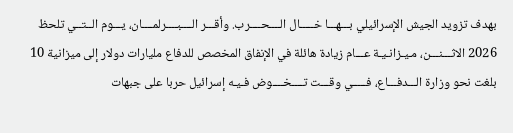بهدف تزويد الجيش الإسرائيلي بـــهـــا خـــــال الــــحــــرب. وأقـــر الــــبــــرلمــــان، يـــوم الــتــي تلحظ 2026 الاثـــنـــن، مـيـزانـيـة عـــام زيادة هائلة في الإنفاق المخصص للدفاع مليارات دولار إلى ميزانية 10 بلغت نحو وزارة الـــدفـــاع، فـــــي وقـــت تــــخــــوض فـيـه إسرائيل حربا على جبهات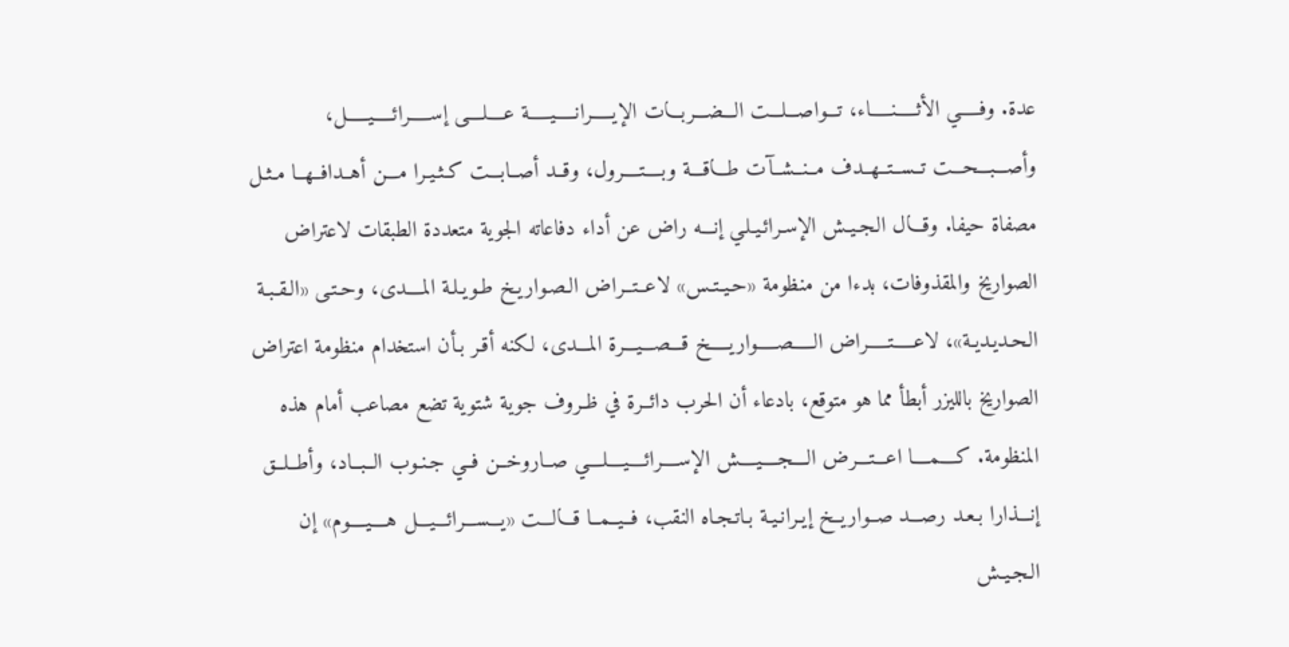عدة. وفـــــي الأثـــــنـــــاء، تـــواصـــلـــت الـــضـــربـــات الإيـــــرانـــــيـــــة عــــلــــى إســـــرائـــــيـــــل، وأصـــبـــحـــت تــســتــهــدف مــنــشــآت طـــاقـــة وبــــتــــرول، وقــد أصــابـــت كـثـيـرا مـــن أهــدافــهــا مـثـل مصفاة حيفا. وقـــال الـجـيـش الإسـرائـيـلـي إنـــه راض عن أداء دفاعاته الجوية متعددة الطبقات لاعتراض الصواريخ والمقذوفات، بدءا من منظومة «حـيـتـس» لاعــتــراض الـصـواريـخ طـويـلـة المــــدى، وحـتـى «الـقـبـة الـحـديـديـة»، لاعـــــتـــــراض الـــــصـــــواريـــــخ قـــصـــيـــرة المـــدى، لكنه أقـر بـأن استخدام منظومة اعتراض الصواريخ بالليزر أبطأ مما هو متوقع، بادعاء أن الحرب دائــرة في ظـروف جوية شتوية تضع مصاعب أمام هذه المنظومة. كــــمــــا اعـــتـــرض الــــجــــيــــش الإســــرائــــيــــلــــي صــاروخــن فــي جـنـوب الــبــاد، وأطــلــق إنـــذارا بـعـد رصـــد صــواريــخ إيـرانـيـة بـاتـجـاه النقب، فــيــمــا قـــالـــت «يـــســـرائـــيـــل هــــيــــوم» إن الـجـيـش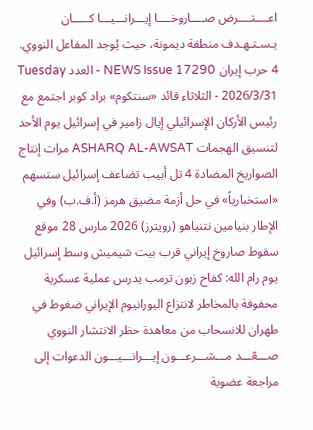اعــــتــــرض صــــاروخــــا إيـــرانـــيـــا كـــــان يـسـتـهـدف منطقة ديمونة، حيث يُوجد المفاعل النووي. 4 حرب إيران NEWS Issue 17290 - العدد Tuesday - 2026/3/31 الثلاثاء قائد «سنتكوم» براد كوبر اجتمع مع رئيس الأركان الإسرائيلي إيال زامير في إسرائيل يوم الأحد لتنسيق الهجمات ASHARQ AL-AWSAT مرات إنتاج الصواريخ المضادة 4 تل أبيب تضاعف إسرائيل ستسهم «استخبارياً» في حل أزمة مضيق هرمز (أ.ف.ب) وفي الإطار بنيامين نتنياهو (رويترز) 2026 مارس 28 موقع سقوط صاروخ إيراني قرب بيت شيميش وسط إسرائيل يوم رام الله: كفاح زبون ترمب يدرس عملية عسكرية محفوفة بالمخاطر لانتزاع اليورانيوم الإيراني ضغوط في طهران للانسحاب من معاهدة حظر الانتشار النووي صـــعّـــد مـــشـــرعـــون إيـــرانـــيـــون الدعوات إلى مراجعة عضوية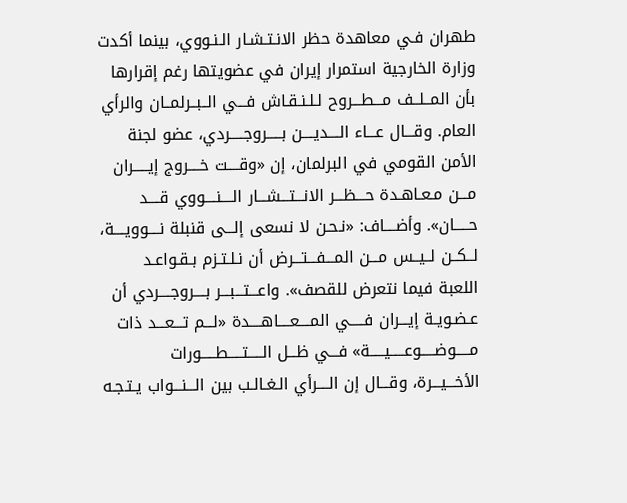طهران فـي معاهدة حظر الانـتـشـار الـنـووي، بينما أكدت وزارة الخارجية استمرار إيران في عضويتها رغم إقرارها بأن المــلــف مـــطـــروح لـلـنـقـاش فـــي الــبــرلمــان والرأي العام. وقـــال عـــاء الــــديــــن بـــــروجـــــردي، عضو لجنة الأمن القومي في البرلمان، إن «وقــــت خــــروج إيـــــران مـــن مـعـاهـدة حـــظـــر الانـــتـــشـــار الــــنــــووي قــــد حـــــان». وأضــــاف: «نـحـن لا نسعى إلـــى قنبلة نــــوويــــة، لــكــن لــيــس مـــن المـــفـــتـــرض أن نـلـتـزم بـقـواعـد اللعبة فيما نتعرض للقصف». واعـــتـــبـــر بــــروجــــردي أن عـضـويـة إيـــران فـــــي المــــعــــاهــــدة «لـــم تـــعـــد ذات مـــــوضـــــوعـــــيـــــة» فـــي ظـــل الـــــتـــــطـــــورات الأخـــيـــرة، وقـــال إن الــــرأي الـغـالـب بين الـــنـــواب يـتـجـه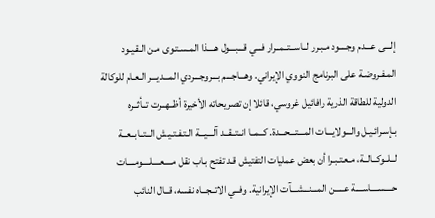إلـــى عـــدم وجــــود مـبـرر لــاســتــمــرار فـــي قـــبـــول هــــذا المـسـتـوى مـن الـقـيـود المـفـروضـة على البرنامج النووي الإيراني. وهـــاجـــم بـــروجـــردي المـــديـــر الـعـام للوكالة الدولية للطاقة الذرية رافائيل غروسي، قائلا إن تصريحاته الأخيرة أظــهــرت تــأثــره بـإسـرائـيـل والـــولايـــات المـــتـــحـــدة. كــمــا انــتــقــد آلـــيـــة الـتـفـتـيـش الــتــابــعــة لــلــوكــالــة، مـعـتـبـرا أن بعض عمليات التفتيش قـد تفتح بـاب نقل مــــعــــلــــومــــات حــــســــاســــة عـــــن المـــنـــشـــآت الإيرانية. وفــي الاتــجــاه نفسه، قــال النائب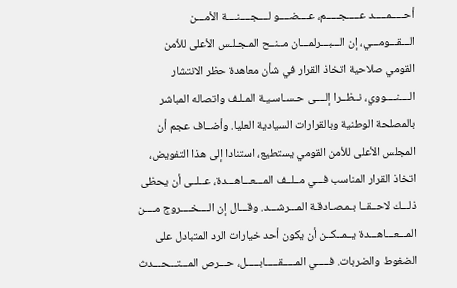أحـــــمـــــد عـــــجـــــم، عــــضــــو لــــجــــنــــة الأمـــن الـــقـــومـــي، إن الـــبـــرلمـــان مــنــح المـجـلـس الأعلى للأمن القومي صلاحية اتخاذ القرار في شأن معاهدة حظر الانتشار الــــنــــووي، نــظــرا إلــــى حـسـاسـيـة المـلـف واتصاله المباشر بالمصلحة الوطنية وبالقرارات السيادية العليا. وأضــاف عجم أن المجلس الأعلى للأمن القومي يستطيع، استنادا إلى هذا التفويض، اتخاذ القرار المناسب فـــي مــلــف المـــعـــاهـــدة، عــلــى أن يحظى ذلـــك لاحــقــا بـمـصـادقـة المـــرشـــد. وقـــال إن الــــخــــروج مــــن المـــعـــاهـــدة يــمــكــن أن يكون أحد خيارات الرد المتبادل على الضغوط والضربات. فـــــي المـــــقـــــابـــــل، حـــرص المـــتـــحـــدث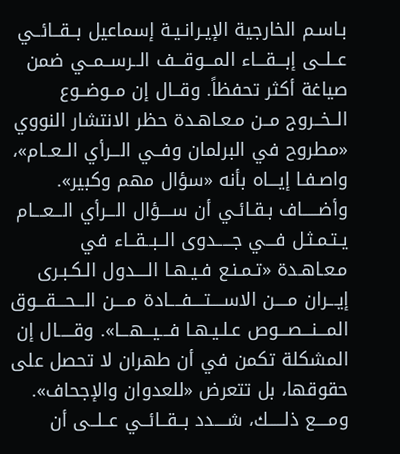بـاسـم الخارجية الإيـرانـيـة إسماعيل بــقــائــي عــلــى إبـــقـــاء المـــوقـــف الــرســمــي ضمن صياغة أكثر تحفظاً. وقــال إن مــوضــوع الــخــروج مــن مـعـاهـدة حظر الانتشار النووي «مطروح في البرلمان وفــي الـــرأي الــعــام»، واصـفـا إيـــاه بأنه «سؤال مهم وكبير». وأضـــــاف بـقـائـي أن ســــؤال الـــرأي الـــعـــام يـتـمـثـل فـــي جـــــدوى الــبــقــاء في مـعـاهـدة «تـمـنـع فـيـهـا الــــدول الـكـبـرى إيـــران مــــن الاســــتــــفــــادة مــــن الـــحـــقـــوق المـــنـــصـــوص عـلـيـهـا فـــيـــهـــا». وقـــــال إن المشكلة تكمن في أن طهران لا تحصل على حقوقها، بل تتعرض «للعدوان والإجحاف». ومــــع ذلـــــك، شــــدد بــقــائــي عــلــى أن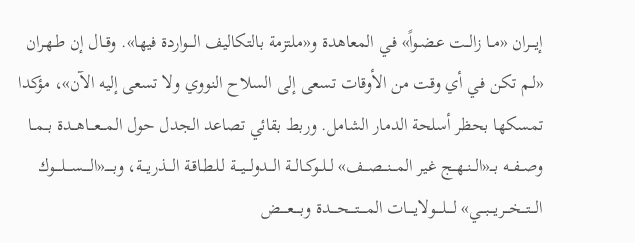إيـــران «مــا زالــت عـضـواً» فـي المعاهدة و«ملتزمة بالتكاليف الـــواردة فيها». وقــال إن طـهـران «لـم تكن فـي أي وقت من الأوقات تسعى إلى السلاح النووي ولا تسعى إليه الآن»، مؤكدا تمسكها بحظر أسلحة الدمار الشامل. وربط بقائي تصاعد الجدل حول المـــعـــاهـــدة بــمــا وصــفــه بـــ«الــنــهــج غير المـــنـــصـــف» لــلــوكــالــة الـــدولـــيـــة لـلـطـاقـة الـــذريـــة، وبـــــ«الــــســــلــــوك الـــتـــخـــريـــبـــي» لــــلــــولايــــات المــــتــــحــــدة وبــــعــــض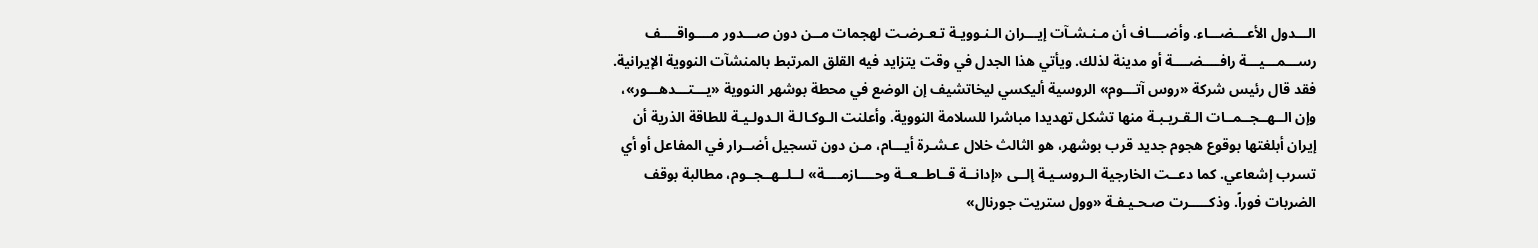الـــدول الأعـــضـــاء. وأضــــاف أن مـنـشـآت إيـــران الـنـوويـة تـعـرضـت لهجمات مــن دون صـــدور مــــواقــــف رســـمـــيـــة رافــــضــــة أو مدينة لذلك. ويأتي هذا الجدل في وقت يتزايد فيه القلق المرتبط بالمنشآت النووية الإيرانية. فقد قال رئيس شركة «روس آتـــوم» الروسية أليكسي ليخاتشيف إن الوضع في محطة بوشهر النووية «يـــتـــدهـــور»، وإن الــهــجــمــات الـقـريـبـة منها تشكل تهديدا مباشرا للسلامة النووية. وأعلنت الـوكـالـة الـدولـيـة للطاقة الذرية أن إيران أبلغتها بوقوع هجوم جديد قرب بوشهر، هو الثالث خلال عـشـرة أيـــام، مـن دون تسجيل أضــرار في المفاعل أو أي تسرب إشعاعي. كما دعــت الخارجية الـروسـيـة إلــى «إدانــة قــاطــعــة وحــــازمــــة» لــلــهــجــوم، مطالبة بوقف الضربات فوراً. وذكـــــرت صـحـيـفـة «وول ستريت جورنال»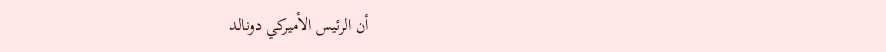أن الرئيس الأميركي دونالد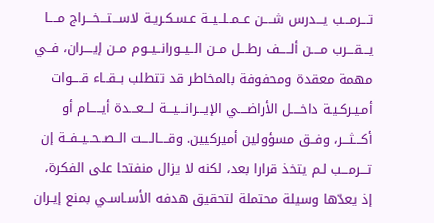تـــرمـــب يـــدرس شــــن عــمــلــيــة عـسـكـريـة لاســـتـــخـــراج مــــا يـــقـــرب مــــن ألـــــف رطـــل مــن الــيــورانــيــوم مــن إيــــران، فــي مهمة معقدة ومحفوفة بالمخاطر قد تتطلب بــقــاء قــــوات أمـيـركـيـة داخــــل الأراضــــي الإيـــرانـــيـــة لـــعـــدة أيـــــام أو أكـــثـــر، وفــق مسؤولين أميركيين. وقــــالــــت الــصــحــيــفــة إن تـــرمـــب لـم يتخذ قرارا بعد، لكنه لا يزال منفتحا على الفكرة، إذ يعدّها وسيلة محتملة لتحقيق هدفه الأسـاسـي بمنع إيـران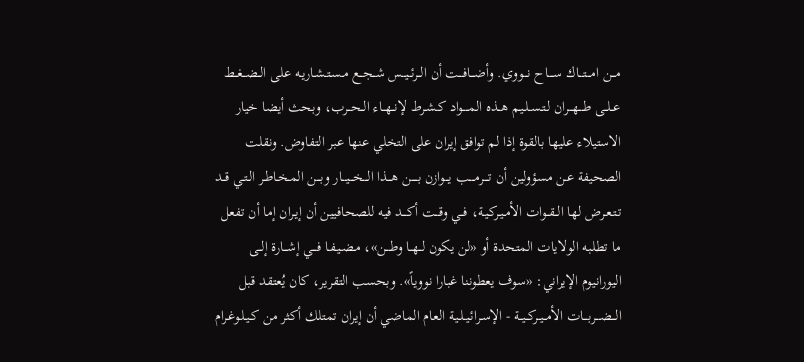مـــن امـــتـــاك ســــاح نـــووي. وأضـــافـــت أن الــرئــيــس شــجــع مـسـتـشـاريـه على الــضــغــط عــلــى طـــهـــران لـتـسـلـيـم هــذه المــــواد كـشـرط لإنــهــاء الــحــرب، وبحث أيضا خيار الاستيلاء عليها بالقوة إذا لم توافق إيران على التخلي عنها عبر التفاوض. ونقلت الصحيفة عـن مسؤولين أن تــــرمــــب يـــوازن بـــــن هـــذا الـــخـــيـــار وبـــن المـخـاطـر الـتـي قــد تـتـعـرض لها الــقــوات الأمـيـركـيـة، فــي وقـــت أكـــد فيه للصحافيين أن إيـران إما أن تفعل ما تطلبه الولايات المتحدة أو «لن يكون لــهــا وطـــن»، مـضـيـفـا فـــي إشـــارة إلــى اليورانيوم الإيراني: «سوف يعطوننا غبارا نووياً». وبحسب التقرير، كان يُعتقد قبل الـــضـــربـــات الأمــيــركــيــة - الإسـرائـيـلـيـة العام الماضي أن إيران تمتلك أكثر من كـيـلـوغـرام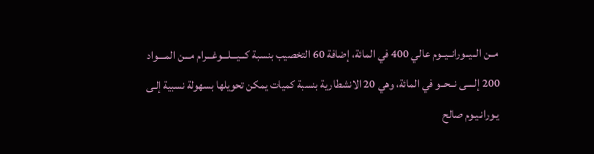مــن الــيــورانــيــوم عالي 400 في المائة، إضافة 60 التخصيب بنسبة كـــيـــلـــوغـــرام مـــن المــــواد 200 إلــــى نــحــو في المائة، وهي 20 الانشطارية بنسبة كميات يمكن تحويلها بسهولة نسبية إلـى يـورانـيـوم صالح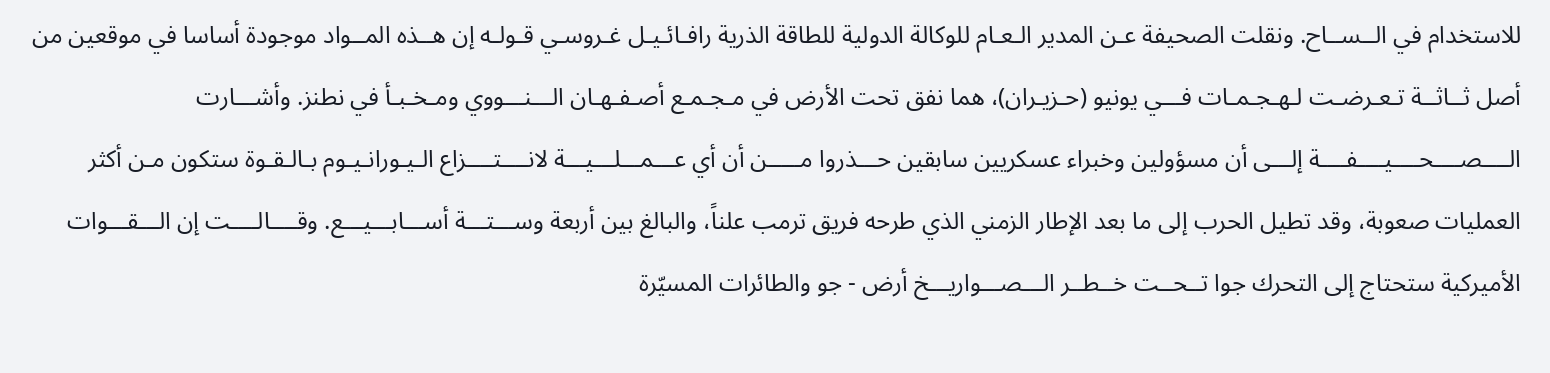للاستخدام في الــســاح. ونقلت الصحيفة عـن المدير الـعـام للوكالة الدولية للطاقة الذرية رافـائـيـل غـروسـي قـولـه إن هــذه المــواد موجودة أساسا في موقعين من أصل ثــاثــة تـعـرضـت لـهـجـمـات فـــي يونيو (حـزيـران)، هما نفق تحت الأرض في مـجـمـع أصـفـهـان الـــنـــووي ومـخـبـأ في نطنز. وأشـــارت الــــصــــحــــيــــفــــة إلـــى أن مسؤولين وخبراء عسكريين سابقين حـــذروا مـــــن أن أي عـــمـــلـــيـــة لانــــتــــزاع الـيـورانـيـوم بـالـقـوة ستكون مـن أكثر العمليات صعوبة، وقد تطيل الحرب إلى ما بعد الإطار الزمني الذي طرحه فريق ترمب علناً، والبالغ بين أربعة وســـتـــة أســـابـــيـــع. وقــــالــــت إن الـــقـــوات الأميركية ستحتاج إلى التحرك جوا تــحــت خــطــر الـــصـــواريـــخ أرض - جو والطائرات المسيّرة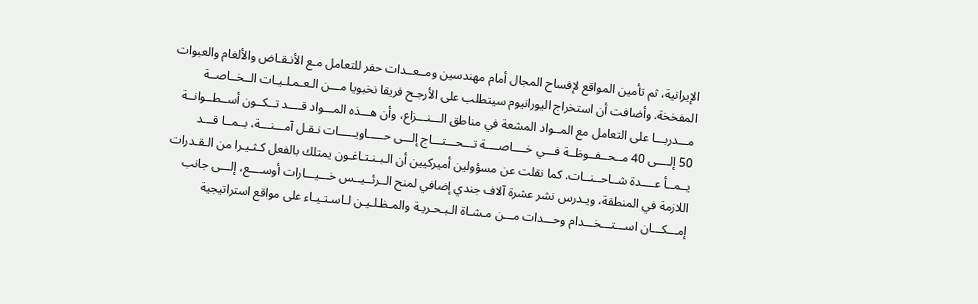الإيرانية، ثم تأمين المواقع لإفساح المجال أمام مهندسين ومــعــدات حفر للتعامل مـع الأنـقـاض والألغام والعبوات المفخخة. وأضافت أن استخراج اليورانيوم سيتطلب على الأرجـح فريقا نخبويا مـــن الـعـمـلـيـات الــخــاصــة مـــدربـــا على التعامل مع المــواد المشعة في مناطق الـــنـــزاع، وأن هـــذه المـــواد قــــد تــكــون أســطــوانــة 50 إلــــى 40 مــحــفــوظــة فـــي خــــاصــــة تـــحـــتـــاج إلـــى حـــــاويـــــات نـقـل آمـــنـــة، بــمــا قـــد يــمــأ عــــدة شــاحــنــات. كما نقلت عن مسؤولين أميركيين أن الـبـنـتـاغـون يمتلك بالفعل كـثـيـرا من الـقـدرات اللازمة في المنطقة، ويـدرس نشر عشرة آلاف جندي إضافي لمنح الــرئــيــس خـــيـــارات أوســــع، إلـــى جانب إمـــكـــان اســـتـــخـــدام وحـــدات مـــن مـشـاة الـبـحـريـة والمـظـلـيـن لـاسـتـيـاء على مواقع استراتيجية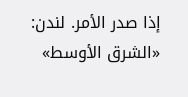إذا صدر الأمر. لندن: «الشرق الأوسط»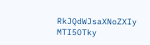RkJQdWJsaXNoZXIy MTI5OTky